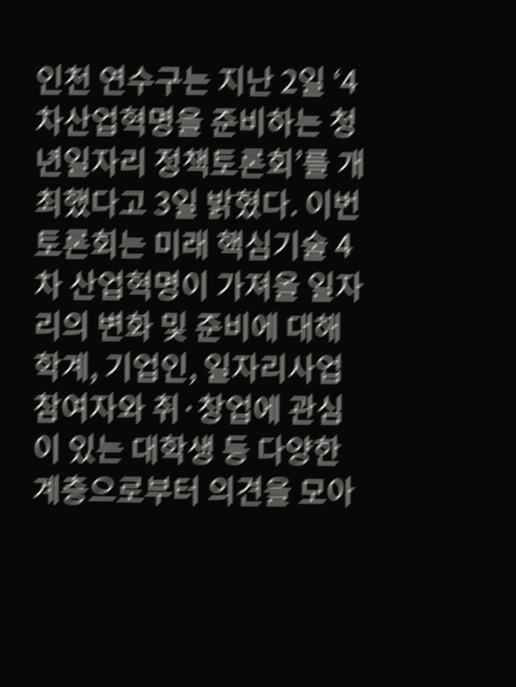인천 연수구는 지난 2일 ‘4차산업혁명을 준비하는 청년일자리 정책토론회’를 개최했다고 3일 밝혔다. 이번 토론회는 미래 핵심기술 4차 산업혁명이 가져올 일자리의 변화 및 준비에 대해 학계, 기업인, 일자리사업 참여자와 취·창업에 관심이 있는 대학생 등 다양한 계층으로부터 의견을 모아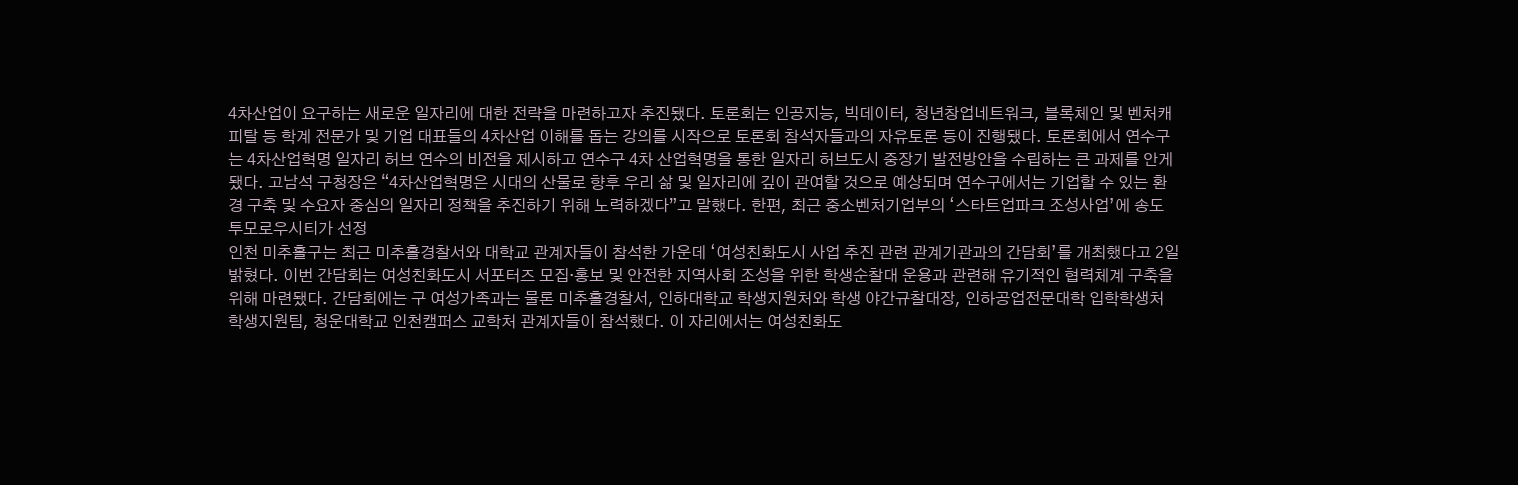4차산업이 요구하는 새로운 일자리에 대한 전략을 마련하고자 추진됐다. 토론회는 인공지능, 빅데이터, 청년창업네트워크, 블록체인 및 벤처캐피탈 등 학계 전문가 및 기업 대표들의 4차산업 이해를 돕는 강의를 시작으로 토론회 참석자들과의 자유토론 등이 진행됐다. 토론회에서 연수구는 4차산업혁명 일자리 허브 연수의 비전을 제시하고 연수구 4차 산업혁명을 통한 일자리 허브도시 중장기 발전방안을 수립하는 큰 과제를 안게 됐다. 고남석 구청장은 “4차산업혁명은 시대의 산물로 향후 우리 삶 및 일자리에 깊이 관여할 것으로 예상되며 연수구에서는 기업할 수 있는 환경 구축 및 수요자 중심의 일자리 정책을 추진하기 위해 노력하겠다”고 말했다. 한편, 최근 중소벤처기업부의 ‘스타트업파크 조성사업’에 송도 투모로우시티가 선정
인천 미추홀구는 최근 미추홀경찰서와 대학교 관계자들이 참석한 가운데 ‘여성친화도시 사업 추진 관련 관계기관과의 간담회’를 개최했다고 2일 밝혔다. 이번 간담회는 여성친화도시 서포터즈 모집·홍보 및 안전한 지역사회 조성을 위한 학생순찰대 운용과 관련해 유기적인 협력체계 구축을 위해 마련됐다. 간담회에는 구 여성가족과는 물론 미추홀경찰서, 인하대학교 학생지원처와 학생 야간규찰대장, 인하공업전문대학 입학학생처 학생지원팀, 청운대학교 인천캠퍼스 교학처 관계자들이 참석했다. 이 자리에서는 여성친화도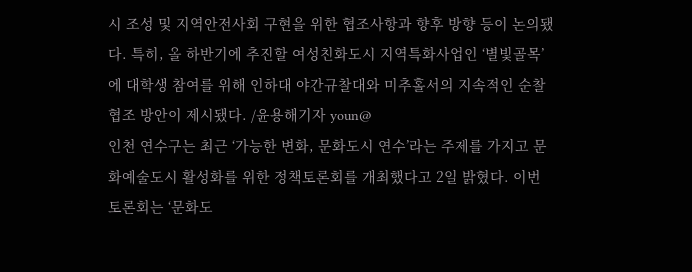시 조성 및 지역안전사회 구현을 위한 협조사항과 향후 방향 등이 논의됐다. 특히, 올 하반기에 추진할 여성친화도시 지역특화사업인 ‘별빛골목’에 대학생 참여를 위해 인하대 야간규찰대와 미추홀서의 지속적인 순찰 협조 방안이 제시됐다. /윤용해기자 youn@
인천 연수구는 최근 ‘가능한 변화, 문화도시 연수’라는 주제를 가지고 문화예술도시 활성화를 위한 정책토론회를 개최했다고 2일 밝혔다. 이번 토론회는 ‘문화도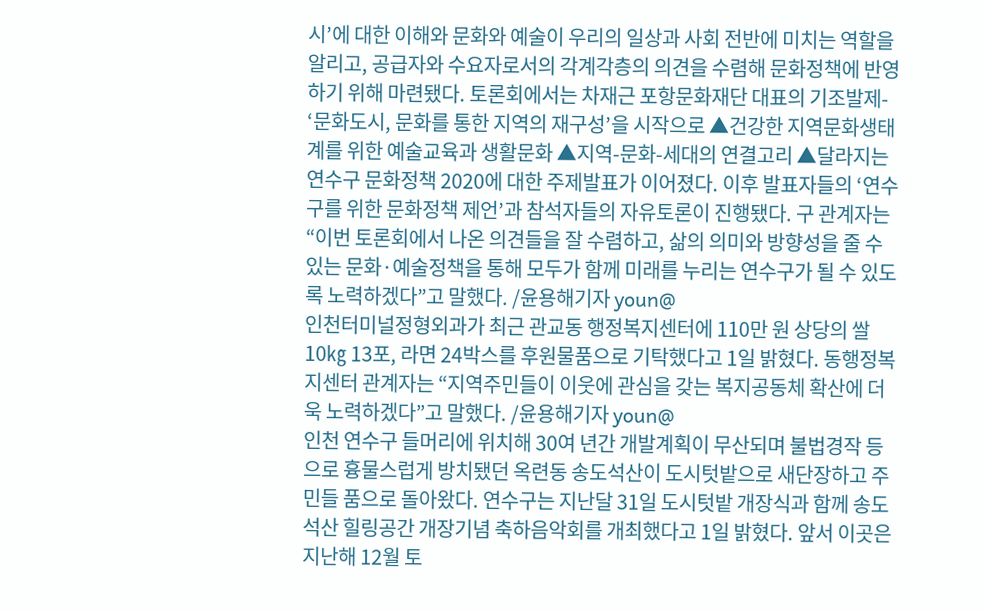시’에 대한 이해와 문화와 예술이 우리의 일상과 사회 전반에 미치는 역할을 알리고, 공급자와 수요자로서의 각계각층의 의견을 수렴해 문화정책에 반영하기 위해 마련됐다. 토론회에서는 차재근 포항문화재단 대표의 기조발제- ‘문화도시, 문화를 통한 지역의 재구성’을 시작으로 ▲건강한 지역문화생태계를 위한 예술교육과 생활문화 ▲지역-문화-세대의 연결고리 ▲달라지는 연수구 문화정책 2020에 대한 주제발표가 이어졌다. 이후 발표자들의 ‘연수구를 위한 문화정책 제언’과 참석자들의 자유토론이 진행됐다. 구 관계자는 “이번 토론회에서 나온 의견들을 잘 수렴하고, 삶의 의미와 방향성을 줄 수 있는 문화·예술정책을 통해 모두가 함께 미래를 누리는 연수구가 될 수 있도록 노력하겠다”고 말했다. /윤용해기자 youn@
인천터미널정형외과가 최근 관교동 행정복지센터에 110만 원 상당의 쌀 10㎏ 13포, 라면 24박스를 후원물품으로 기탁했다고 1일 밝혔다. 동행정복지센터 관계자는 “지역주민들이 이웃에 관심을 갖는 복지공동체 확산에 더욱 노력하겠다”고 말했다. /윤용해기자 youn@
인천 연수구 들머리에 위치해 30여 년간 개발계획이 무산되며 불법경작 등으로 흉물스럽게 방치됐던 옥련동 송도석산이 도시텃밭으로 새단장하고 주민들 품으로 돌아왔다. 연수구는 지난달 31일 도시텃밭 개장식과 함께 송도석산 힐링공간 개장기념 축하음악회를 개최했다고 1일 밝혔다. 앞서 이곳은 지난해 12월 토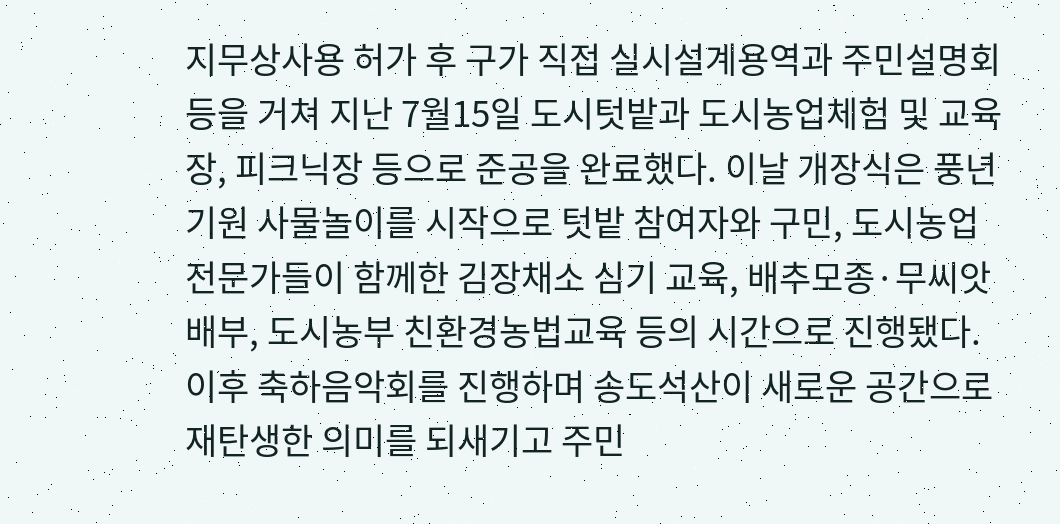지무상사용 허가 후 구가 직접 실시설계용역과 주민설명회 등을 거쳐 지난 7월15일 도시텃밭과 도시농업체험 및 교육장, 피크닉장 등으로 준공을 완료했다. 이날 개장식은 풍년 기원 사물놀이를 시작으로 텃밭 참여자와 구민, 도시농업전문가들이 함께한 김장채소 심기 교육, 배추모종·무씨앗 배부, 도시농부 친환경농법교육 등의 시간으로 진행됐다. 이후 축하음악회를 진행하며 송도석산이 새로운 공간으로 재탄생한 의미를 되새기고 주민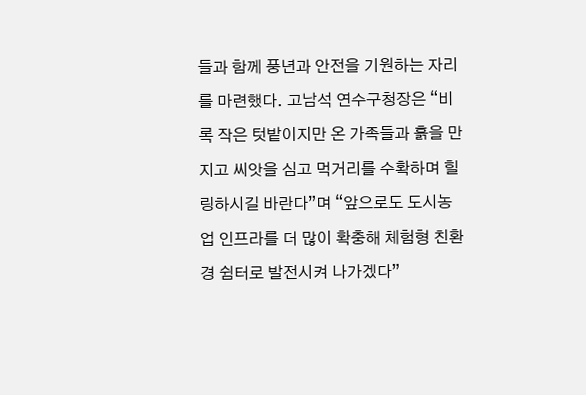들과 함께 풍년과 안전을 기원하는 자리를 마련했다. 고남석 연수구청장은 “비록 작은 텃밭이지만 온 가족들과 흙을 만지고 씨앗을 심고 먹거리를 수확하며 힐링하시길 바란다”며 “앞으로도 도시농업 인프라를 더 많이 확충해 체험형 친환경 쉼터로 발전시켜 나가겠다”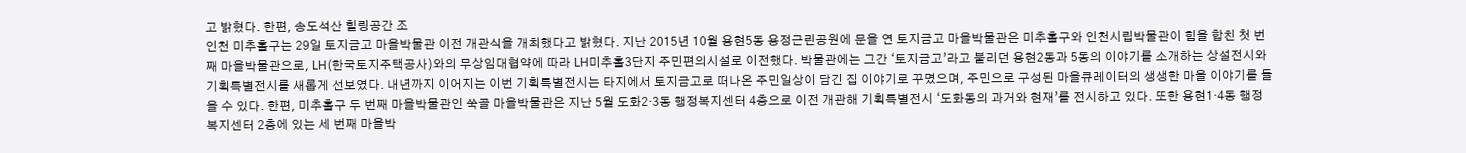고 밝혔다. 한편, 송도석산 힐링공간 조
인천 미추홀구는 29일 토지금고 마을박물관 이전 개관식을 개최했다고 밝혔다. 지난 2015년 10월 용현5동 용정근린공원에 문을 연 토지금고 마을박물관은 미추홀구와 인천시립박물관이 힘을 합친 첫 번째 마을박물관으로, LH(한국토지주택공사)와의 무상임대협약에 따라 LH미추홀3단지 주민편의시설로 이전했다. 박물관에는 그간 ‘토지금고’라고 불리던 용현2동과 5동의 이야기를 소개하는 상설전시와 기획특별전시를 새롭게 선보였다. 내년까지 이어지는 이번 기획특별전시는 타지에서 토지금고로 떠나온 주민일상이 담긴 집 이야기로 꾸몄으며, 주민으로 구성된 마을큐레이터의 생생한 마을 이야기를 들을 수 있다. 한편, 미추홀구 두 번째 마을박물관인 쑥골 마을박물관은 지난 5월 도화2·3동 행정복지센터 4층으로 이전 개관해 기획특별전시 ‘도화동의 과거와 현재’를 전시하고 있다. 또한 용현1·4동 행정복지센터 2층에 있는 세 번째 마을박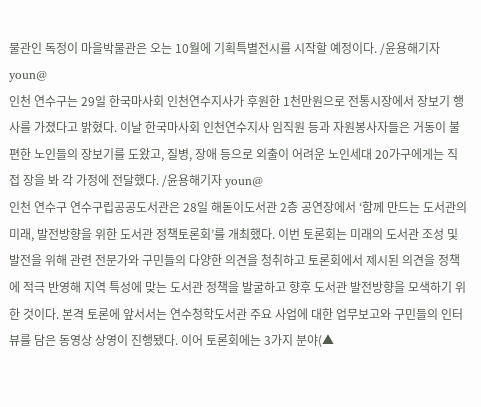물관인 독정이 마을박물관은 오는 10월에 기획특별전시를 시작할 예정이다. /윤용해기자 youn@
인천 연수구는 29일 한국마사회 인천연수지사가 후원한 1천만원으로 전통시장에서 장보기 행사를 가졌다고 밝혔다. 이날 한국마사회 인천연수지사 임직원 등과 자원봉사자들은 거동이 불편한 노인들의 장보기를 도왔고, 질병, 장애 등으로 외출이 어려운 노인세대 20가구에게는 직접 장을 봐 각 가정에 전달했다. /윤용해기자 youn@
인천 연수구 연수구립공공도서관은 28일 해돋이도서관 2층 공연장에서 ‘함께 만드는 도서관의 미래, 발전방향을 위한 도서관 정책토론회’를 개최했다. 이번 토론회는 미래의 도서관 조성 및 발전을 위해 관련 전문가와 구민들의 다양한 의견을 청취하고 토론회에서 제시된 의견을 정책에 적극 반영해 지역 특성에 맞는 도서관 정책을 발굴하고 향후 도서관 발전방향을 모색하기 위한 것이다. 본격 토론에 앞서서는 연수청학도서관 주요 사업에 대한 업무보고와 구민들의 인터뷰를 담은 동영상 상영이 진행됐다. 이어 토론회에는 3가지 분야(▲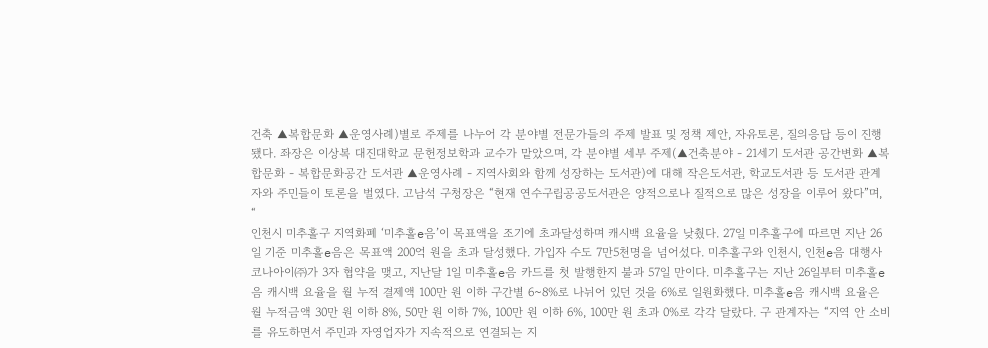건축 ▲복합문화 ▲운영사례)별로 주제를 나누어 각 분야별 전문가들의 주제 발표 및 정책 제안, 자유토론, 질의응답 등이 진행됐다. 좌장은 이상복 대진대학교 문헌정보학과 교수가 맡았으며, 각 분야별 세부 주제(▲건축분야 - 21세기 도서관 공간변화 ▲복합문화 - 복합문화공간 도서관 ▲운영사례 - 지역사회와 함께 성장하는 도서관)에 대해 작은도서관, 학교도서관 등 도서관 관계자와 주민들이 토론을 벌였다. 고남석 구청장은 “현재 연수구립공공도서관은 양적으로나 질적으로 많은 성장을 이루어 왔다”며, “
인천시 미추홀구 지역화폐 ‘미추홀e음’이 목표액을 조기에 초과달성하며 캐시백 요율을 낮췄다. 27일 미추홀구에 따르면 지난 26일 기준 미추홀e음은 목표액 200억 원을 초과 달성했다. 가입자 수도 7만5천명을 넘어섰다. 미추홀구와 인천시, 인천e음 대행사 코나아이㈜가 3자 협약을 맺고, 지난달 1일 미추홀e음 카드를 첫 발행한지 불과 57일 만이다. 미추홀구는 지난 26일부터 미추홀e음 캐시백 요율을 월 누적 결제액 100만 원 이하 구간별 6~8%로 나뉘어 있던 것을 6%로 일원화했다. 미추홀e음 캐시백 요율은 월 누적금액 30만 원 이하 8%, 50만 원 이하 7%, 100만 원 이하 6%, 100만 원 초과 0%로 각각 달랐다. 구 관계자는 “지역 안 소비를 유도하면서 주민과 자영업자가 지속적으로 연결되는 지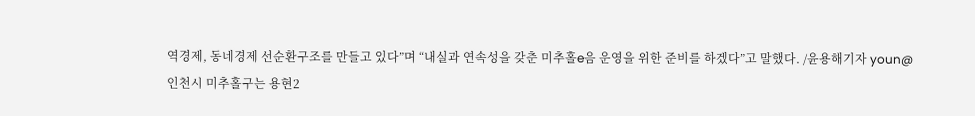역경제, 동네경제 선순환구조를 만들고 있다”며 “내실과 연속성을 갖춘 미추홀e음 운영을 위한 준비를 하겠다”고 말했다. /윤용해기자 youn@
인천시 미추홀구는 용현2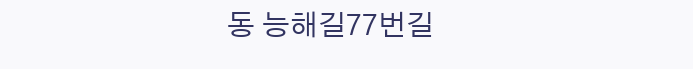동 능해길77번길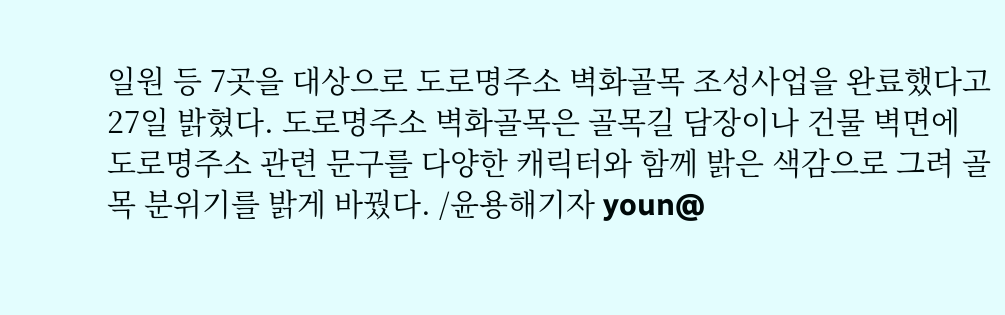일원 등 7곳을 대상으로 도로명주소 벽화골목 조성사업을 완료했다고 27일 밝혔다. 도로명주소 벽화골목은 골목길 담장이나 건물 벽면에 도로명주소 관련 문구를 다양한 캐릭터와 함께 밝은 색감으로 그려 골목 분위기를 밝게 바꿨다. /윤용해기자 youn@